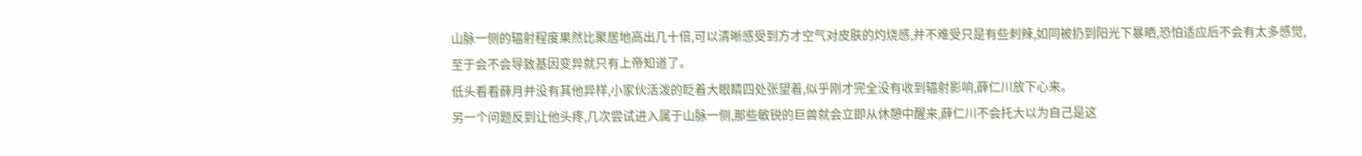山脉一侧的辐射程度果然比聚居地高出几十倍,可以清晰感受到方才空气对皮肤的灼烧感,并不难受只是有些刺辣,如同被扔到阳光下暴晒,恐怕适应后不会有太多感觉,至于会不会导致基因变异就只有上帝知道了。
低头看看薛月并没有其他异样,小家伙活泼的眨着大眼睛四处张望着,似乎刚才完全没有收到辐射影响,薛仁川放下心来。
另一个问题反到让他头疼,几次尝试进入属于山脉一侧,那些敏锐的巨兽就会立即从休憩中醒来,薛仁川不会托大以为自己是这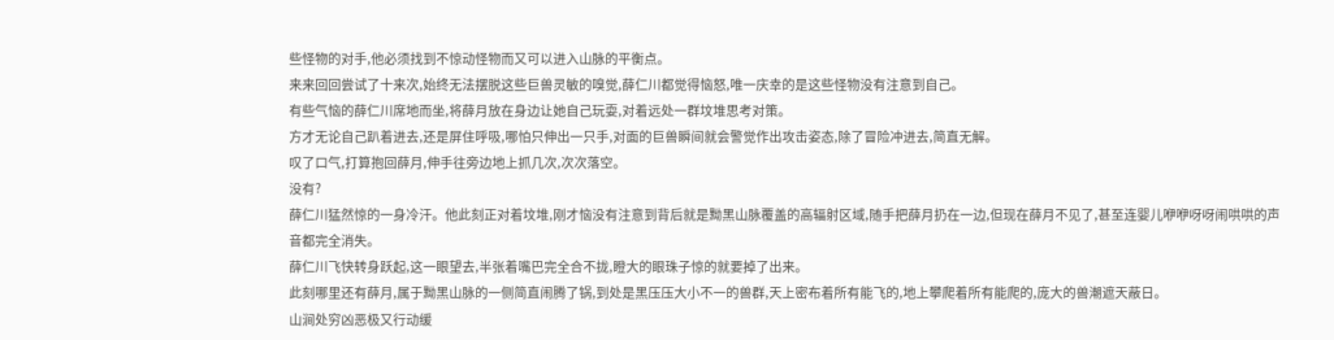些怪物的对手,他必须找到不惊动怪物而又可以进入山脉的平衡点。
来来回回尝试了十来次,始终无法摆脱这些巨兽灵敏的嗅觉,薛仁川都觉得恼怒,唯一庆幸的是这些怪物没有注意到自己。
有些气恼的薛仁川席地而坐,将薛月放在身边让她自己玩耍,对着远处一群坟堆思考对策。
方才无论自己趴着进去,还是屏住呼吸,哪怕只伸出一只手,对面的巨兽瞬间就会警觉作出攻击姿态,除了冒险冲进去,简直无解。
叹了口气,打算抱回薛月,伸手往旁边地上抓几次,次次落空。
没有?
薛仁川猛然惊的一身冷汗。他此刻正对着坟堆,刚才恼没有注意到背后就是黝黑山脉覆盖的高辐射区域,随手把薛月扔在一边,但现在薛月不见了,甚至连婴儿咿咿呀呀闹哄哄的声音都完全消失。
薛仁川飞快转身跃起,这一眼望去,半张着嘴巴完全合不拢,瞪大的眼珠子惊的就要掉了出来。
此刻哪里还有薛月,属于黝黑山脉的一侧简直闹腾了锅,到处是黑压压大小不一的兽群,天上密布着所有能飞的,地上攀爬着所有能爬的,庞大的兽潮遮天蔽日。
山涧处穷凶恶极又行动缓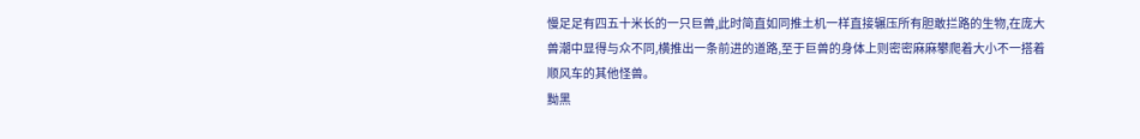慢足足有四五十米长的一只巨兽,此时简直如同推土机一样直接辗压所有胆敢拦路的生物,在庞大兽潮中显得与众不同,横推出一条前进的道路,至于巨兽的身体上则密密麻麻攀爬着大小不一搭着顺风车的其他怪兽。
黝黑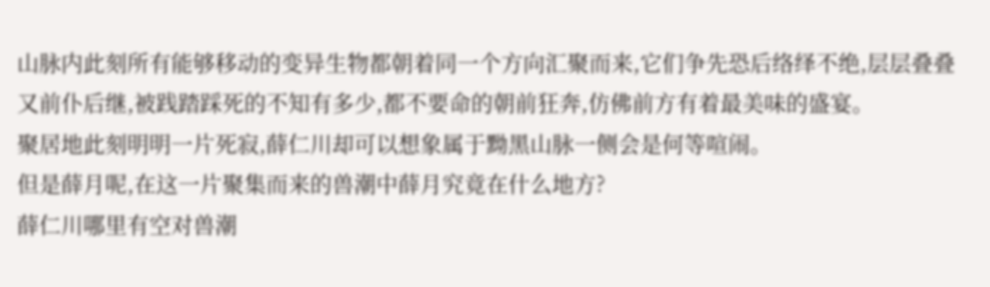山脉内此刻所有能够移动的变异生物都朝着同一个方向汇聚而来,它们争先恐后络绎不绝,层层叠叠又前仆后继,被践踏踩死的不知有多少,都不要命的朝前狂奔,仿佛前方有着最美味的盛宴。
聚居地此刻明明一片死寂,薛仁川却可以想象属于黝黑山脉一侧会是何等喧闹。
但是薛月呢,在这一片聚集而来的兽潮中薛月究竟在什么地方?
薛仁川哪里有空对兽潮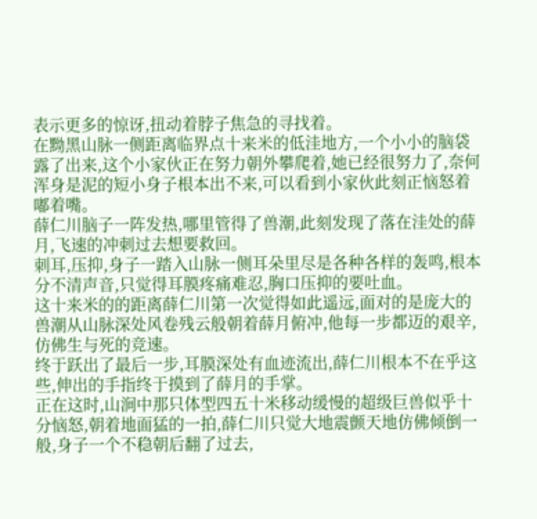表示更多的惊讶,扭动着脖子焦急的寻找着。
在黝黑山脉一侧距离临界点十来米的低洼地方,一个小小的脑袋露了出来,这个小家伙正在努力朝外攀爬着,她已经很努力了,奈何浑身是泥的短小身子根本出不来,可以看到小家伙此刻正恼怒着嘟着嘴。
薛仁川脑子一阵发热,哪里管得了兽潮,此刻发现了落在洼处的薛月,飞速的冲刺过去想要救回。
刺耳,压抑,身子一踏入山脉一侧耳朵里尽是各种各样的轰鸣,根本分不清声音,只觉得耳膜疼痛难忍,胸口压抑的要吐血。
这十来米的的距离薛仁川第一次觉得如此遥远,面对的是庞大的兽潮从山脉深处风卷残云般朝着薛月俯冲,他每一步都迈的艰辛,仿佛生与死的竞速。
终于跃出了最后一步,耳膜深处有血迹流出,薛仁川根本不在乎这些,伸出的手指终于摸到了薛月的手掌。
正在这时,山涧中那只体型四五十米移动缓慢的超级巨兽似乎十分恼怒,朝着地面猛的一拍,薛仁川只觉大地震颤天地仿佛倾倒一般,身子一个不稳朝后翻了过去,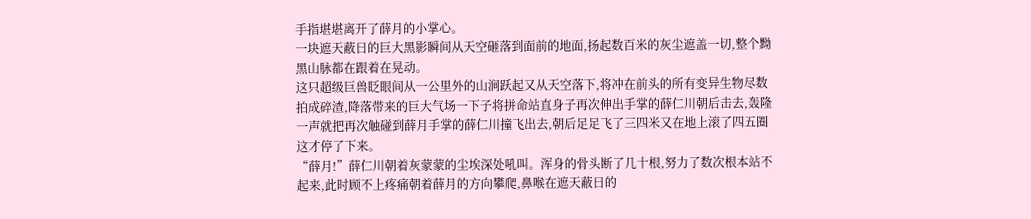手指堪堪离开了薛月的小掌心。
一块遮天蔽日的巨大黑影瞬间从天空砸落到面前的地面,扬起数百米的灰尘遮盖一切,整个黝黑山脉都在跟着在晃动。
这只超级巨兽眨眼间从一公里外的山涧跃起又从天空落下,将冲在前头的所有变异生物尽数拍成碎渣,降落带来的巨大气场一下子将拼命站直身子再次伸出手掌的薛仁川朝后击去,轰隆一声就把再次触碰到薛月手掌的薛仁川撞飞出去,朝后足足飞了三四米又在地上滚了四五圈这才停了下来。
“薛月!”薛仁川朝着灰蒙蒙的尘埃深处吼叫。浑身的骨头断了几十根,努力了数次根本站不起来,此时顾不上疼痛朝着薛月的方向攀爬,鼻喉在遮天蔽日的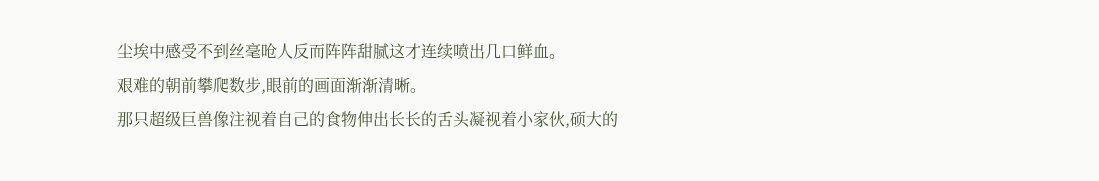尘埃中感受不到丝毫呛人反而阵阵甜腻这才连续喷出几口鲜血。
艰难的朝前攀爬数步,眼前的画面渐渐清晰。
那只超级巨兽像注视着自己的食物伸出长长的舌头凝视着小家伙,硕大的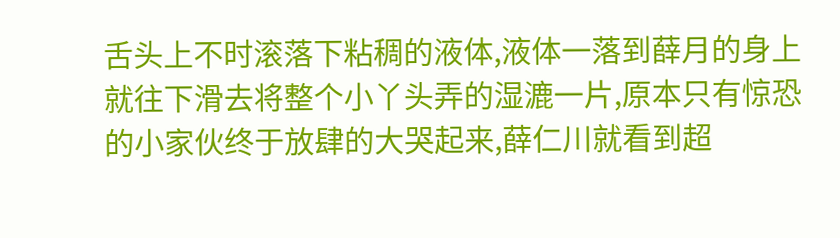舌头上不时滚落下粘稠的液体,液体一落到薛月的身上就往下滑去将整个小丫头弄的湿漉一片,原本只有惊恐的小家伙终于放肆的大哭起来,薛仁川就看到超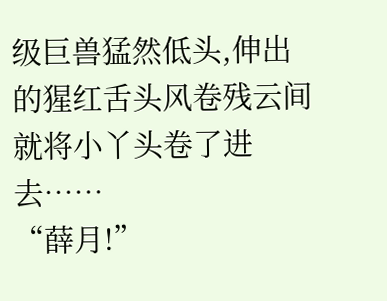级巨兽猛然低头,伸出的猩红舌头风卷残云间就将小丫头卷了进去……
“薛月!”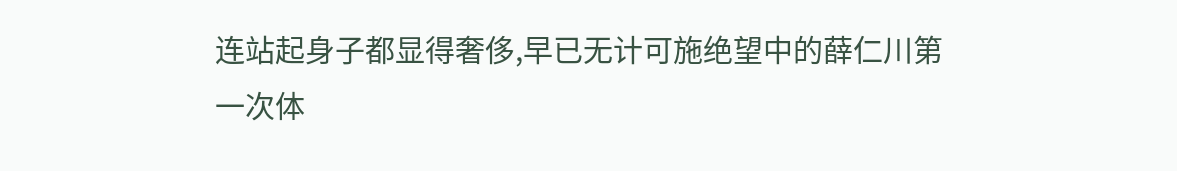连站起身子都显得奢侈,早已无计可施绝望中的薛仁川第一次体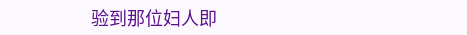验到那位妇人即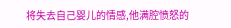将失去自己婴儿的情感,他满腔愤怒的